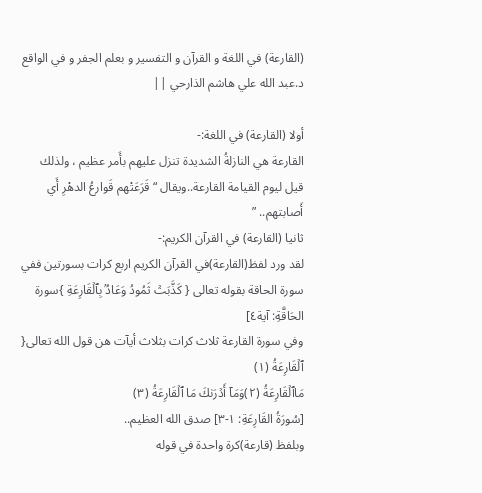(القارعة) في اللغة و القرآن و التفسير و بعلم الجفر و في الواقع
د.عبد الله علي هاشم الذارحي ||

أولا (القارعة) في اللغة:-
القارعة هي النازلةُ الشديدة تنزل عليهم بأَمر عظيم ، ولذلك قيل ليوم القيامة القارعة..ويقال “قَرَعَتْهم قَوارعُ الدهْرِ أَي أَصابتهم.. ”
ثانيا (القارعة) في القرآن الكريم:-
لقد ورد لفظ(القارعة)في القرآن الكريم اربع كرات بسورتين ففي سورة الحاقة بقوله تعالى { كَذَّبَتۡ ثَمُودُ وَعَادُۢ بِٱلۡقَارِعَةِ }سورة الحَاقَّةِ: آية٤]
وفي سورة القارعة ثلاث كرات بثلاث أيآت هن قول الله تعالى{ ٱلۡقَارِعَةُ (١)
مَاٱلۡقَارِعَةُ (٢)وَمَاۤ أَدۡرَىٰكَ مَا ٱلۡقَارِعَةُ (٣)
[سُورَةُ القَارِعَةِ: ١-٣] صدق الله العظيم..
وبلفظ (قارعة)كرة واحدة في قوله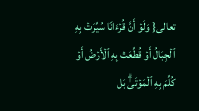تعالى{ وَلَوۡ أَنَّ قُرۡءَانࣰا سُیِّرَتۡ بِهِ ٱلۡجِبَالُ أَوۡ قُطِّعَتۡ بِهِ ٱلۡأَرۡضُ أَوۡ كُلِّمَ بِهِ ٱلۡمَوۡتَىٰۗ بَل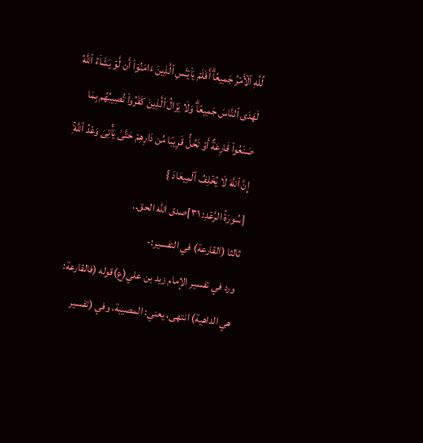لِّلَّهِ ٱلۡأَمۡرُ جَمِیعًاۗ أَفَلَمۡ یَا۟یۡـَٔسِ ٱلَّذِینَ ءَامَنُوۤا۟ أَن لَّوۡ یَشَاۤءُ ٱللَّهُ لَهَدَى ٱلنَّاسَ جَمِیعࣰاۗ وَلَا یَزَالُ ٱلَّذِینَ كَفَرُوا۟ تُصِیبُهُم بِمَا صَنَعُوا۟ قَارِعَةٌ أَوۡ تَحُلُّ قَرِیبࣰا مِّن دَارِهِمۡ حَتَّىٰ یَأۡتِیَ وَعۡدُ ٱللَّهِۚ إِنَّ ٱللَّهَ لَا یُخۡلِفُ ٱلۡمِیعَادَ }
[سُورَةُ الرَّعۡدِ: ٣١]صدق الله الحق..
ثالثا (القارعة) في التفسير:-
ورد في تفسير الإمام زيد بن علي(ع)قوله (فالقارعة: هي الداهية) انتهى، يعني: المصيبة، وفي (تفسير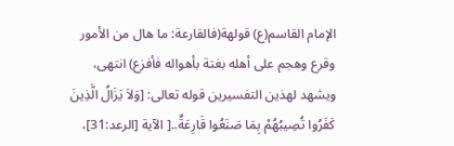الإمام القاسم(ع) قولهة(فالقارعة: ما هال من الأمور وقرع وهجم على أهله بغتة بأهواله فأفزع) انتهى، ويشهد لهذين التفسيرين قوله تعالى: [وَلاَ يَزَالُ الَّذِينَ كَفَرُوا تُصِيبُهُمْ بِمَا صَنَعُوا قَارِعَةٌ..[ الآية [الرعد:31]،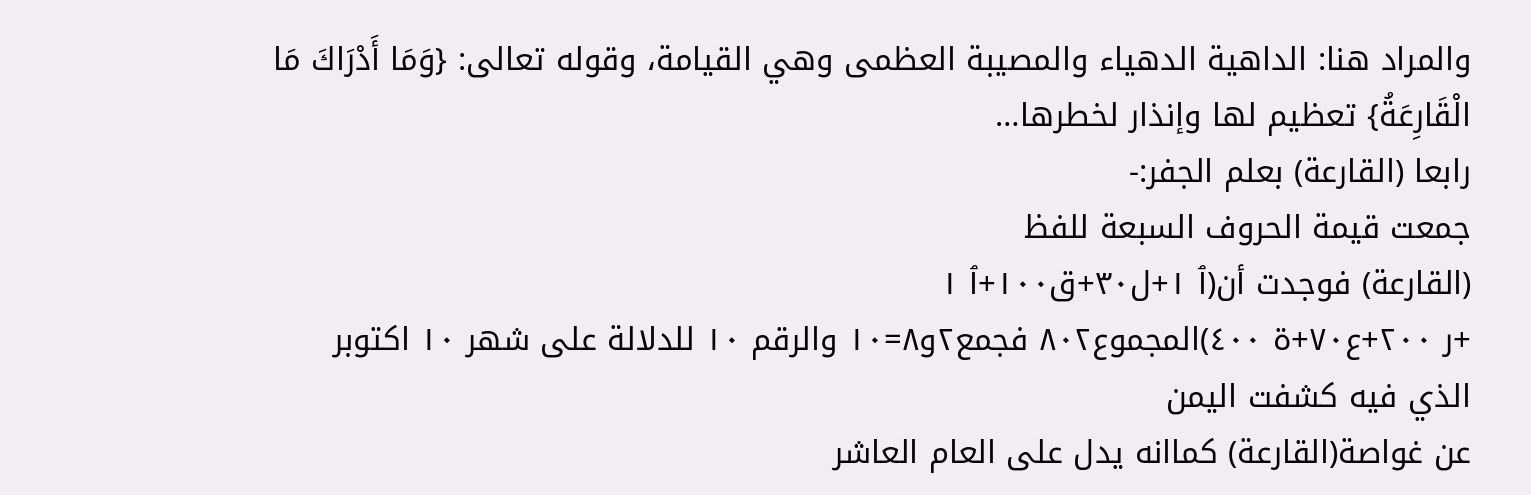والمراد هنا: الداهية الدهياء والمصيبة العظمى وهي القيامة، وقوله تعالى: {وَمَا أَدْرَاكَ مَا الْقَارِعَةُ} تعظيم لها وإنذار لخطرها…
رابعا (القارعة) بعلم الجفر:-
جمعت قيمة الحروف السبعة للفظ
(القارعة) فوجدت أن(ٱ ١+ل٣٠+ق١٠٠+ٱ ١
+ر ٢٠٠+ع٧٠+ة ٤٠٠)المجموع٨٠٢ فجمع٢و٨=١٠ والرقم ١٠ للدلالة على شهر ١٠ اكتوبر الذي فيه كشفت اليمن
عن غواصة(القارعة) كماانه يدل على العام العاشر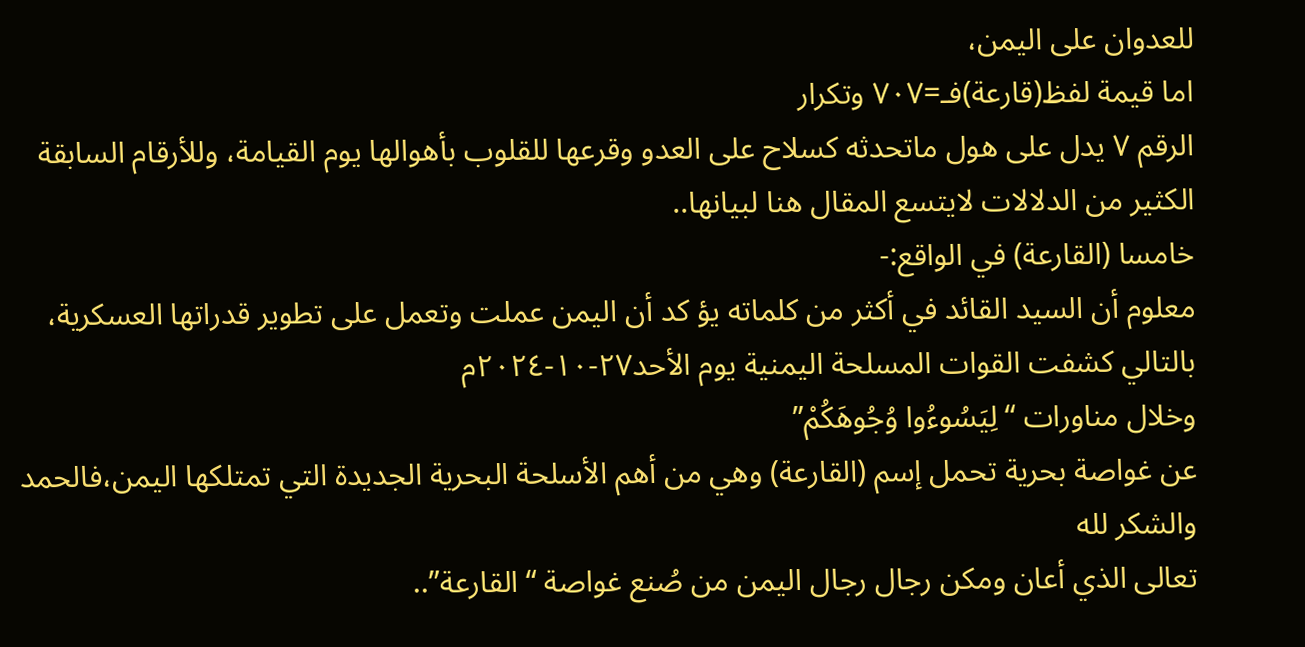للعدوان على اليمن،
اما قيمة لفظ(قارعة)فـ=٧٠٧ وتكرار
الرقم ٧ يدل على هول ماتحدثه كسلاح على العدو وقرعها للقلوب بأهوالها يوم القيامة، وللأرقام السابقة الكثير من الدلالات لايتسع المقال هنا لبيانها..
خامسا (القارعة) في الواقع:-
معلوم أن السيد القائد في أكثر من كلماته يؤ كد أن اليمن عملت وتعمل على تطوير قدراتها العسكرية، بالتالي كشفت القوات المسلحة اليمنية يوم الأحد٢٧-١٠-٢٠٢٤م
وخلال مناورات “لِيَسُوءُوا وُجُوهَكُمْ”
عن غواصة بحرية تحمل إسم (القارعة) وهي من أهم الأسلحة البحرية الجديدة التي تمتلكها اليمن،فالحمد والشكر لله
تعالى الذي أعان ومكن رجال رجال اليمن من صُنع غواصة “القارعة”..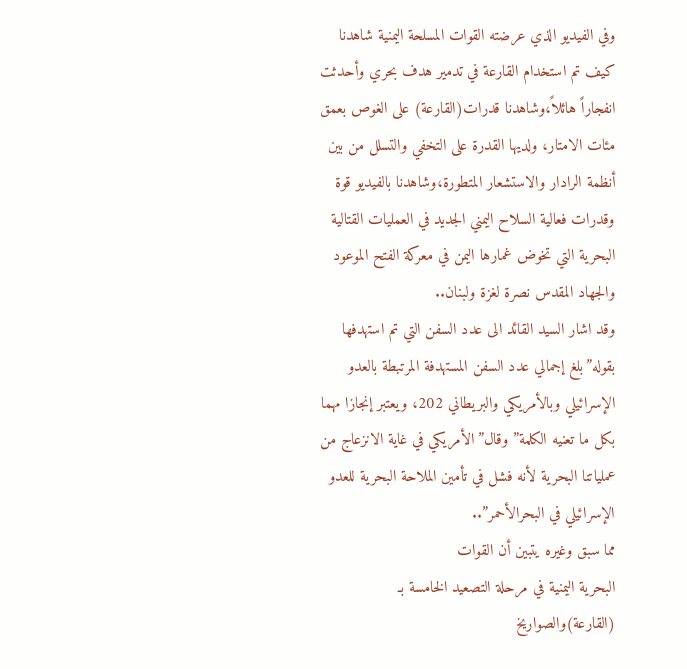وفي الفيديو الذي عرضته القوات المسلحة اليمنية شاهدنا كيف تم استخدام القارعة في تدمير هدف بحري وأحدثت انفجاراً هائلاً،وشاهدنا قدرات(القارعة) على الغوص بعمق مئات الامتار، ولديها القدرة على التخفي والتسلل من بين أنظمة الرادار والاستشعار المتطورة،وشاهدنا بالفيديو قوة وقدرات فعالية السلاح اليمني الجديد في العمليات القتالية البحرية التي تخوض غمارها اليمن في معركة الفتح الموعود والجهاد المقدس نصرة لغزة ولبنان..
وقد اشار السيد القائد الى عدد السفن التي تم استهدفها بقوله”بلغ إجمالي عدد السفن المستهدفة المرتبطة بالعدو الإسرائيلي وبالأمريكي والبريطاني 202، ويعتبر إنجازا مهما بكل ما تعنيه الكلمة” وقال”الأمريكي في غاية الانزعاج من عملياتنا البحرية لأنه فشل في تأمين الملاحة البحرية للعدو الإسرائيلي في البحرالأحمر”..
مما سبق وغيره يتبين أن القوات
البحرية اليمنية في مرحلة التصعيد الخامسة بـ (القارعة)والصواريخ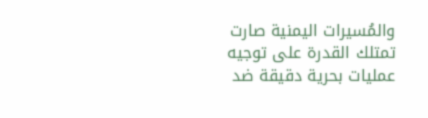والمُسيرات اليمنية صارت تمتلك القدرة على توجيه عمليات بحرية دقيقة ضد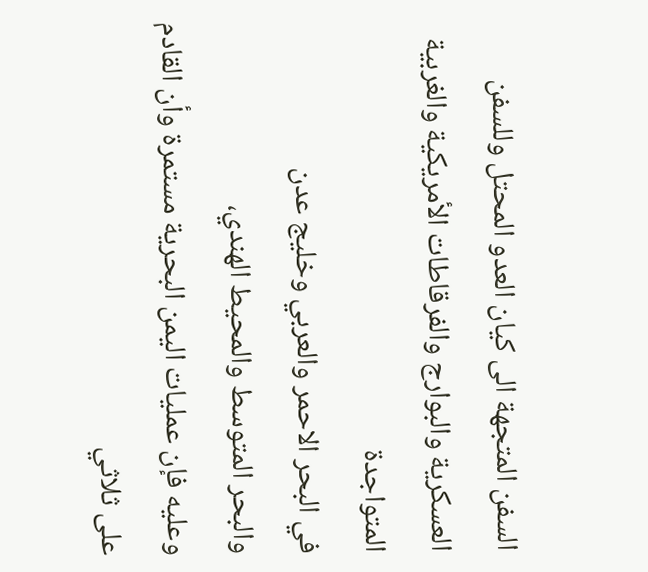السفن المتجهة الى كيان العدو المحتل وللسفن العسكرية والبوارج والفرقاطات الأمريكية والغربية المتواجدة
في البحر الاحمر والعربي وخليج عدن
والبحر المتوسط والمحيط الهندي،
وعليه فإن عمليات اليمن البحرية مستمرة وأن القادم على ثلاثي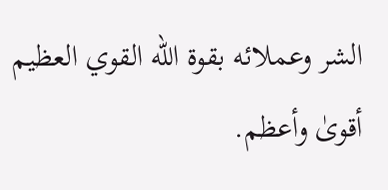الشر وعملائه بقوة الله القوي العظيم أقوىٰ وأعظم.